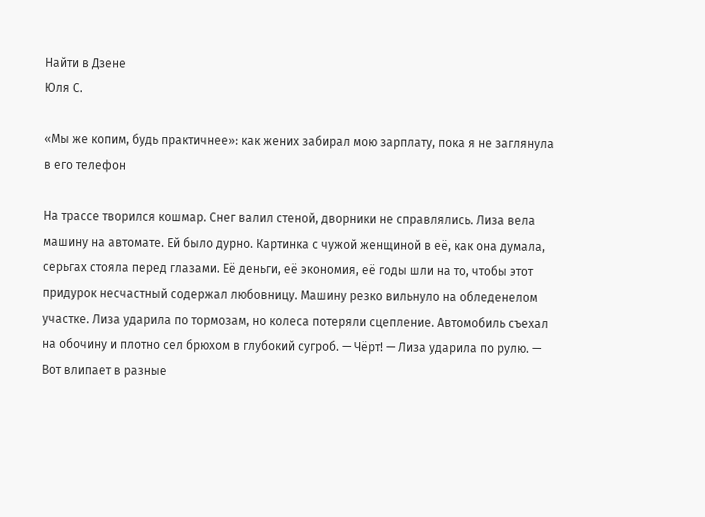Найти в Дзене
Юля С.

«Мы же копим, будь практичнее»: как жених забирал мою зарплату, пока я не заглянула в его телефон

На трассе творился кошмар. Снег валил стеной, дворники не справлялись. Лиза вела машину на автомате. Ей было дурно. Картинка с чужой женщиной в её, как она думала, серьгах стояла перед глазами. Её деньги, её экономия, её годы шли на то, чтобы этот придурок несчастный содержал любовницу. Машину резко вильнуло на обледенелом участке. Лиза ударила по тормозам, но колеса потеряли сцепление. Автомобиль съехал на обочину и плотно сел брюхом в глубокий сугроб. — Чёрт! — Лиза ударила по рулю. — Вот влипает в разные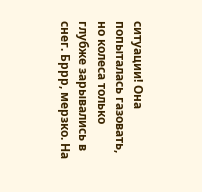ситуации! Она попыталась газовать, но колеса только глубже зарывались в снег. Бррр, мерзко. На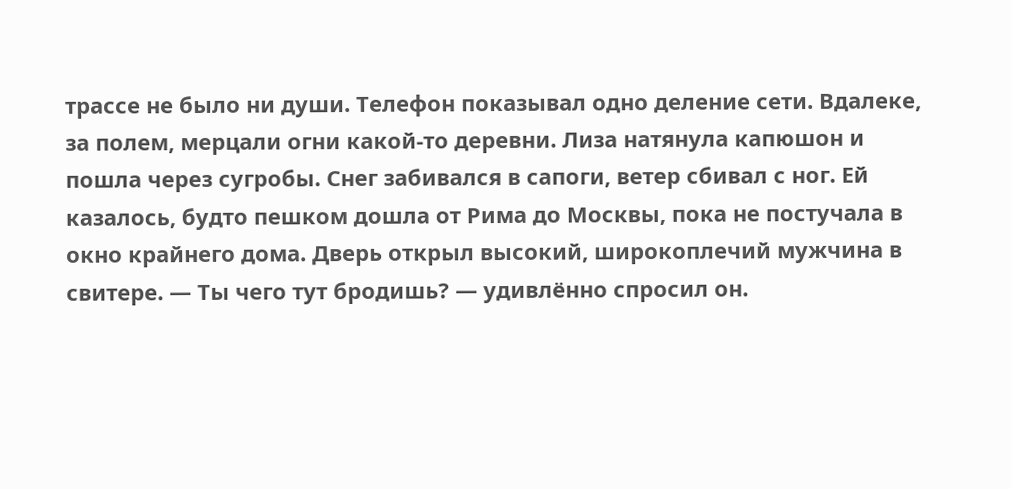трассе не было ни души. Телефон показывал одно деление сети. Вдалеке, за полем, мерцали огни какой-то деревни. Лиза натянула капюшон и пошла через сугробы. Снег забивался в сапоги, ветер сбивал с ног. Ей казалось, будто пешком дошла от Рима до Москвы, пока не постучала в окно крайнего дома. Дверь открыл высокий, широкоплечий мужчина в свитере. — Ты чего тут бродишь? — удивлённо спросил он.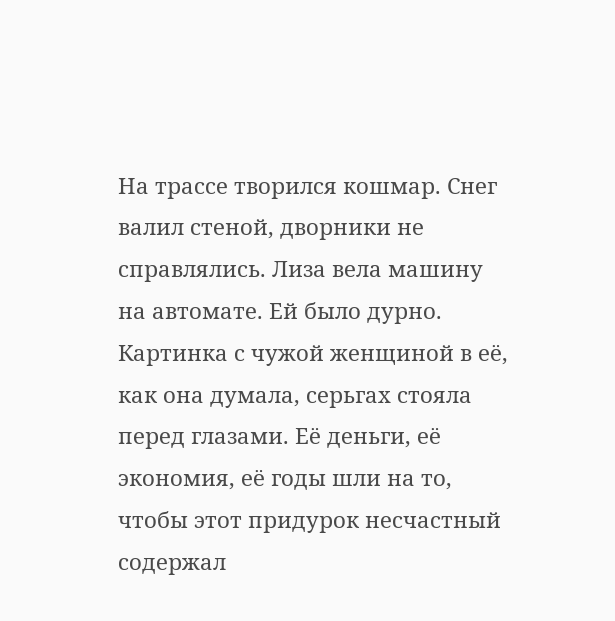На трассе творился кошмар. Снег валил стеной, дворники не справлялись. Лиза вела машину на автомате. Ей было дурно. Картинка с чужой женщиной в её, как она думала, серьгах стояла перед глазами. Её деньги, её экономия, её годы шли на то, чтобы этот придурок несчастный содержал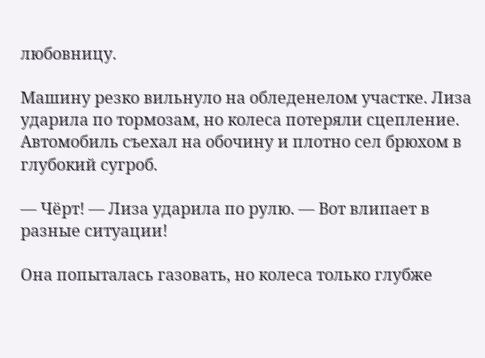любовницу.

Машину резко вильнуло на обледенелом участке. Лиза ударила по тормозам, но колеса потеряли сцепление. Автомобиль съехал на обочину и плотно сел брюхом в глубокий сугроб.

— Чёрт! — Лиза ударила по рулю. — Вот влипает в разные ситуации!

Она попыталась газовать, но колеса только глубже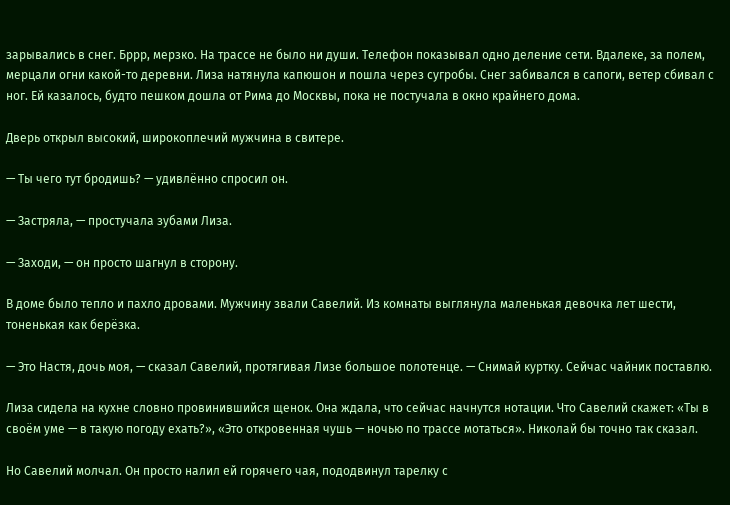зарывались в снег. Бррр, мерзко. На трассе не было ни души. Телефон показывал одно деление сети. Вдалеке, за полем, мерцали огни какой-то деревни. Лиза натянула капюшон и пошла через сугробы. Снег забивался в сапоги, ветер сбивал с ног. Ей казалось, будто пешком дошла от Рима до Москвы, пока не постучала в окно крайнего дома.

Дверь открыл высокий, широкоплечий мужчина в свитере.

— Ты чего тут бродишь? — удивлённо спросил он.

— Застряла, — простучала зубами Лиза.

— Заходи, — он просто шагнул в сторону.

В доме было тепло и пахло дровами. Мужчину звали Савелий. Из комнаты выглянула маленькая девочка лет шести, тоненькая как берёзка.

— Это Настя, дочь моя, — сказал Савелий, протягивая Лизе большое полотенце. — Снимай куртку. Сейчас чайник поставлю.

Лиза сидела на кухне словно провинившийся щенок. Она ждала, что сейчас начнутся нотации. Что Савелий скажет: «Ты в своём уме — в такую погоду ехать?», «Это откровенная чушь — ночью по трассе мотаться». Николай бы точно так сказал.

Но Савелий молчал. Он просто налил ей горячего чая, пододвинул тарелку с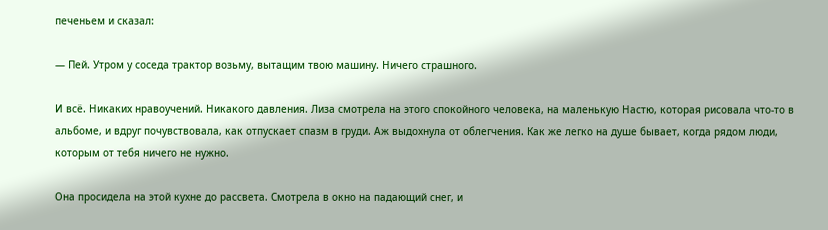печеньем и сказал:

— Пей. Утром у соседа трактор возьму, вытащим твою машину. Ничего страшного.

И всё. Никаких нравоучений. Никакого давления. Лиза смотрела на этого спокойного человека, на маленькую Настю, которая рисовала что-то в альбоме, и вдруг почувствовала, как отпускает спазм в груди. Аж выдохнула от облегчения. Как же легко на душе бывает, когда рядом люди, которым от тебя ничего не нужно.

Она просидела на этой кухне до рассвета. Смотрела в окно на падающий снег, и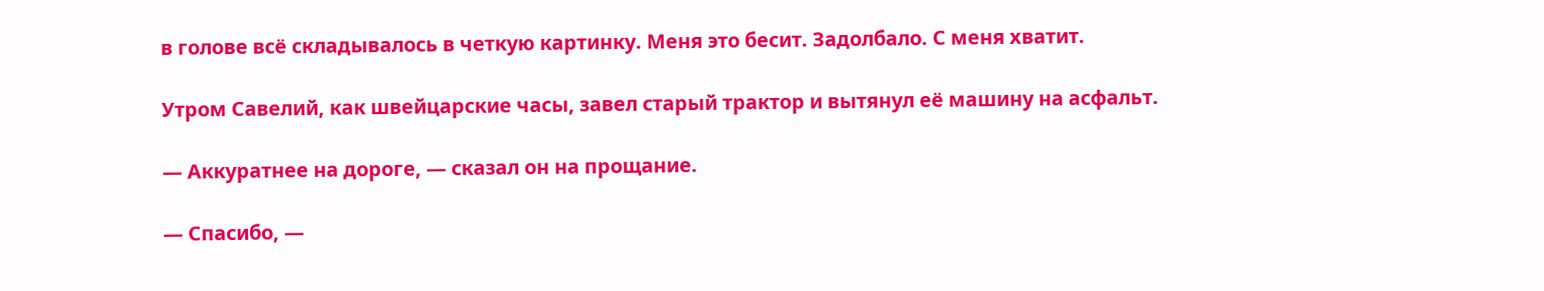в голове всё складывалось в четкую картинку. Меня это бесит. Задолбало. С меня хватит.

Утром Савелий, как швейцарские часы, завел старый трактор и вытянул её машину на асфальт.

— Аккуратнее на дороге, — сказал он на прощание.

— Спасибо, —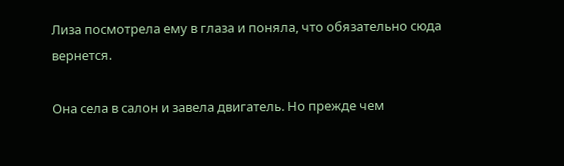Лиза посмотрела ему в глаза и поняла, что обязательно сюда вернется.

Она села в салон и завела двигатель. Но прежде чем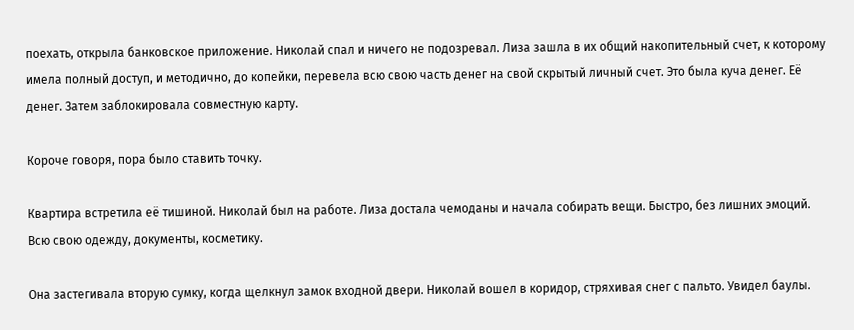поехать, открыла банковское приложение. Николай спал и ничего не подозревал. Лиза зашла в их общий накопительный счет, к которому имела полный доступ, и методично, до копейки, перевела всю свою часть денег на свой скрытый личный счет. Это была куча денег. Её денег. Затем заблокировала совместную карту.

Короче говоря, пора было ставить точку.

Квартира встретила её тишиной. Николай был на работе. Лиза достала чемоданы и начала собирать вещи. Быстро, без лишних эмоций. Всю свою одежду, документы, косметику.

Она застегивала вторую сумку, когда щелкнул замок входной двери. Николай вошел в коридор, стряхивая снег с пальто. Увидел баулы.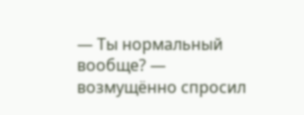— Ты нормальный вообще? — возмущённо спросил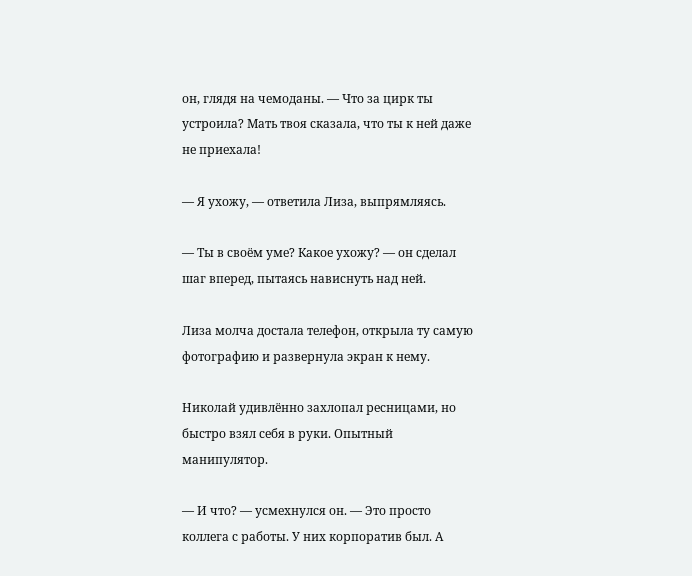он, глядя на чемоданы. — Что за цирк ты устроила? Мать твоя сказала, что ты к ней даже не приехала!

— Я ухожу, — ответила Лиза, выпрямляясь.

— Ты в своём уме? Какое ухожу? — он сделал шаг вперед, пытаясь нависнуть над ней.

Лиза молча достала телефон, открыла ту самую фотографию и развернула экран к нему.

Николай удивлённо захлопал ресницами, но быстро взял себя в руки. Опытный манипулятор.

— И что? — усмехнулся он. — Это просто коллега с работы. У них корпоратив был. А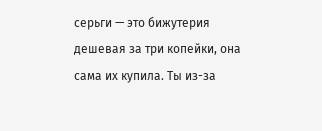серьги — это бижутерия дешевая за три копейки, она сама их купила. Ты из-за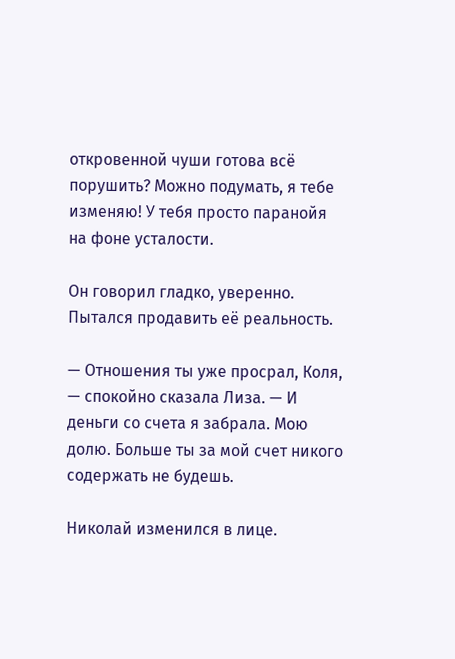откровенной чуши готова всё порушить? Можно подумать, я тебе изменяю! У тебя просто паранойя на фоне усталости.

Он говорил гладко, уверенно. Пытался продавить её реальность.

— Отношения ты уже просрал, Коля, — спокойно сказала Лиза. — И деньги со счета я забрала. Мою долю. Больше ты за мой счет никого содержать не будешь.

Николай изменился в лице.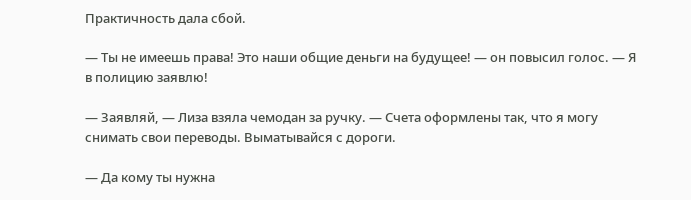Практичность дала сбой.

— Ты не имеешь права! Это наши общие деньги на будущее! — он повысил голос. — Я в полицию заявлю!

— Заявляй, — Лиза взяла чемодан за ручку. — Счета оформлены так, что я могу снимать свои переводы. Выматывайся с дороги.

— Да кому ты нужна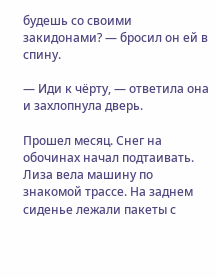будешь со своими закидонами? — бросил он ей в спину.

— Иди к чёрту, — ответила она и захлопнула дверь.

Прошел месяц. Снег на обочинах начал подтаивать. Лиза вела машину по знакомой трассе. На заднем сиденье лежали пакеты с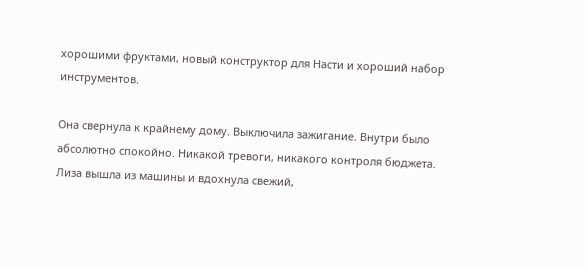хорошими фруктами, новый конструктор для Насти и хороший набор инструментов.

Она свернула к крайнему дому. Выключила зажигание. Внутри было абсолютно спокойно. Никакой тревоги, никакого контроля бюджета. Лиза вышла из машины и вдохнула свежий,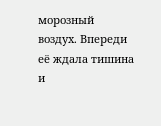морозный воздух. Впереди её ждала тишина и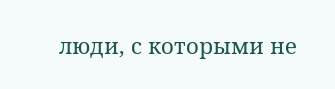люди, с которыми не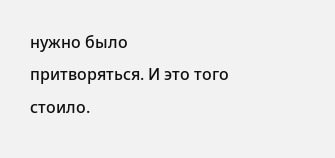нужно было притворяться. И это того стоило.